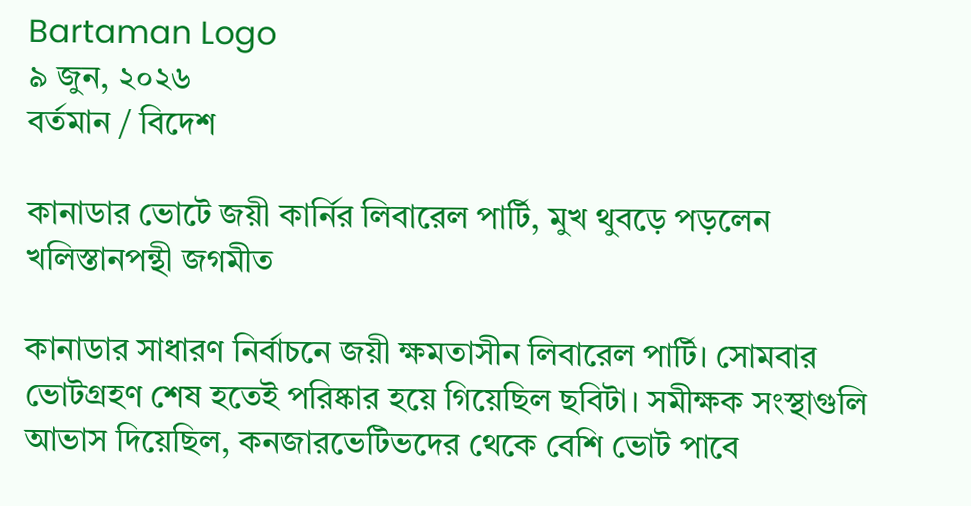Bartaman Logo
৯ জুন, ২০২৬
বর্তমান / বিদেশ

কানাডার ভোটে জয়ী কার্নির লিবারেল পার্টি, মুখ থুবড়ে পড়লেন খলিস্তানপন্থী জগমীত

কানাডার সাধারণ নির্বাচনে জয়ী ক্ষমতাসীন লিবারেল পার্টি। সোমবার ভোটগ্রহণ শেষ হতেই পরিষ্কার হয়ে গিয়েছিল ছবিটা। সমীক্ষক সংস্থাগুলি আভাস দিয়েছিল, কনজারভেটিভদের থেকে বেশি ভোট পাবে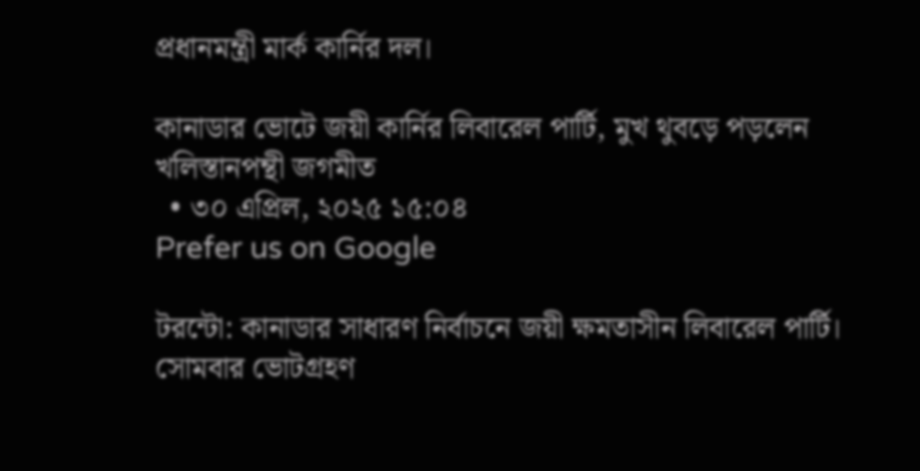প্রধানমন্ত্রী মার্ক কার্নির দল।

কানাডার ভোটে জয়ী কার্নির লিবারেল পার্টি, মুখ থুবড়ে পড়লেন খলিস্তানপন্থী জগমীত
  • ৩০ এপ্রিল, ২০২৫ ১৫:০৪
Prefer us on Google

টরন্টো: কানাডার সাধারণ নির্বাচনে জয়ী ক্ষমতাসীন লিবারেল পার্টি। সোমবার ভোটগ্রহণ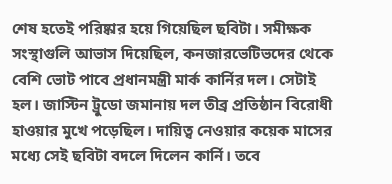শেষ হতেই পরিষ্কার হয়ে গিয়েছিল ছবিটা। সমীক্ষক সংস্থাগুলি আভাস দিয়েছিল, কনজারভেটিভদের থেকে বেশি ভোট পাবে প্রধানমন্ত্রী মার্ক কার্নির দল। সেটাই হল। জাস্টিন ট্রুডো জমানায় দল তীব্র প্রতিষ্ঠান বিরোধী হাওয়ার মুখে পড়েছিল। দায়িত্ব নেওয়ার কয়েক মাসের মধ্যে সেই ছবিটা বদলে দিলেন কার্নি। তবে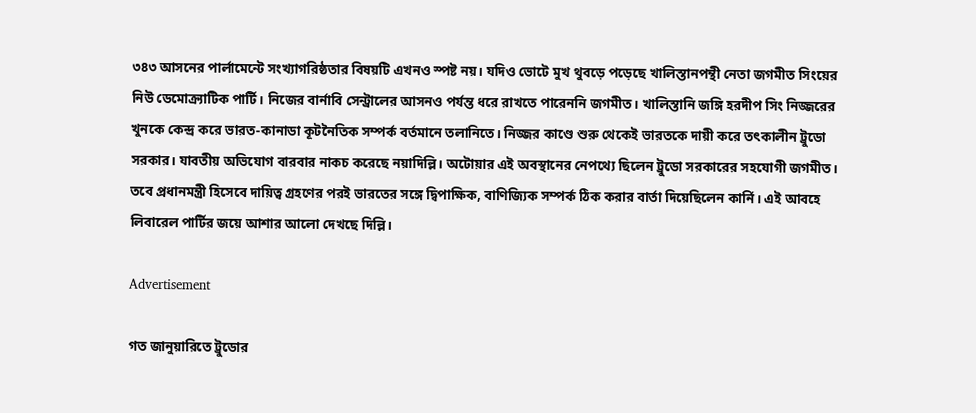৩৪৩ আসনের পার্লামেন্টে সংখ্যাগরিষ্ঠতার বিষয়টি এখনও স্পষ্ট নয়। যদিও ভোটে মুখ থুবড়ে পড়েছে খালিস্তানপন্থী নেতা জগমীত সিংয়ের নিউ ডেমোক্র্যাটিক পার্টি। নিজের বার্নাবি সেন্ট্রালের আসনও পর্যন্ত ধরে রাখতে পারেননি জগমীত। খালিস্তানি জঙ্গি হরদীপ সিং নিজ্জরের খুনকে কেন্দ্র করে ভারত-কানাডা কূটনৈতিক সম্পর্ক বর্তমানে তলানিতে। নিজ্জর কাণ্ডে শুরু থেকেই ভারতকে দায়ী করে তৎকালীন ট্রুডো সরকার। যাবতীয় অভিযোগ বারবার নাকচ করেছে নয়াদিল্লি। অটোয়ার এই অবস্থানের নেপথ্যে ছিলেন ট্রুডো সরকারের সহযোগী জগমীত। তবে প্রধানমন্ত্রী হিসেবে দায়িত্ব গ্রহণের পরই ভারতের সঙ্গে দ্বিপাক্ষিক, বাণিজ্যিক সম্পর্ক ঠিক করার বার্তা দিয়েছিলেন কার্নি। এই আবহে লিবারেল পার্টির জয়ে আশার আলো দেখছে দিল্লি।

Advertisement

গত জানুয়ারিতে ট্রুডোর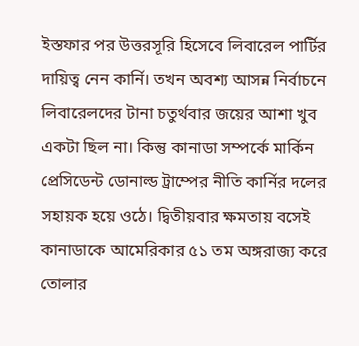ইস্তফার পর উত্তরসূরি হিসেবে লিবারেল পার্টির দায়িত্ব নেন কার্নি। তখন অবশ্য আসন্ন নির্বাচনে লিবারেলদের টানা চতুর্থবার জয়ের আশা খুব একটা ছিল না। কিন্তু কানাডা সম্পর্কে মার্কিন প্রেসিডেন্ট ডোনাল্ড ট্রাম্পের নীতি কার্নির দলের সহায়ক হয়ে ওঠে। দ্বিতীয়বার ক্ষমতায় বসেই কানাডাকে আমেরিকার ৫১ তম অঙ্গরাজ্য করে তোলার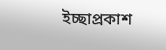ইচ্ছাপ্রকাশ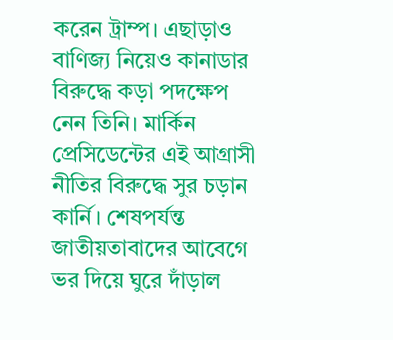করেন ট্রাম্প। এছাড়াও বাণিজ্য নিয়েও কানাডার বিরুদ্ধে কড়া পদক্ষেপ নেন তিনি। মার্কিন প্রেসিডেন্টের এই আগ্রাসী নীতির বিরুদ্ধে সুর চড়ান কার্নি। শেষপর্যন্ত জাতীয়তাবাদের আবেগে ভর দিয়ে ঘুরে দাঁড়াল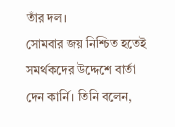তাঁর দল।
সোমবার জয় নিশ্চিত হতেই সমর্থকদের উদ্দেশে বার্তা দেন কার্নি। তিনি বলেন,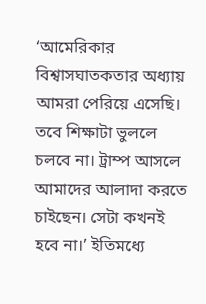‘আমেরিকার বিশ্বাসঘাতকতার অধ্যায় আমরা পেরিয়ে এসেছি। তবে শিক্ষাটা ভুললে চলবে না। ট্রাম্প আসলে আমাদের আলাদা করতে চাইছেন। সেটা কখনই হবে না।’ ইতিমধ্যে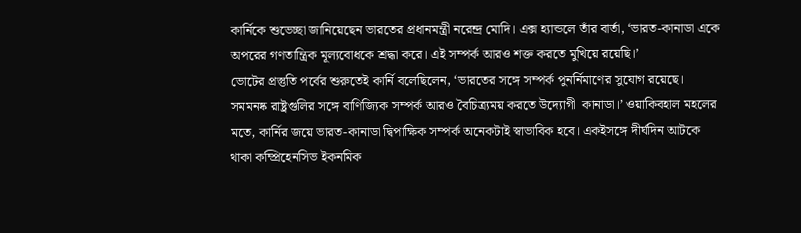কার্নিকে শুভেচ্ছা জানিয়েছেন ভারতের প্রধানমন্ত্রী নরেন্দ্র মোদি। এক্স হ্যান্ডলে তাঁর বার্তা, ‘ভারত-কানাডা একে অপরের গণতান্ত্রিক মূল্যবোধকে শ্রদ্ধা করে। এই সম্পর্ক আরও শক্ত করতে মুখিয়ে রয়েছি।’
ভোটের প্রস্তুতি পর্বের শুরুতেই কার্নি বলেছিলেন, ‘ভারতের সঙ্গে সম্পর্ক পুনর্নিমাণের সুযোগ রয়েছে। সমমনষ্ক রাষ্ট্রগুলির সঙ্গে বাণিজ্যিক সম্পর্ক আরও বৈচিত্র্যময় করতে উদ্যোগী  কানাডা।’ ওয়াকিবহাল মহলের মতে, কার্নির জয়ে ভারত-কানাডা দ্বিপাক্ষিক সম্পর্ক অনেকটাই স্বাভাবিক হবে। একইসঙ্গে দীর্ঘদিন আটকে থাকা কম্প্রিহেনসিভ ইকনমিক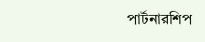পার্টনারশিপ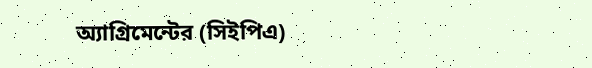অ্যাগ্রিমেন্টের (সিইপিএ)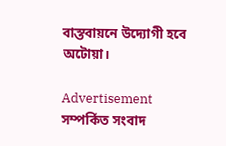বাস্তবায়নে উদ্যোগী হবে অটোয়া।

Advertisement
সম্পর্কিত সংবাদ